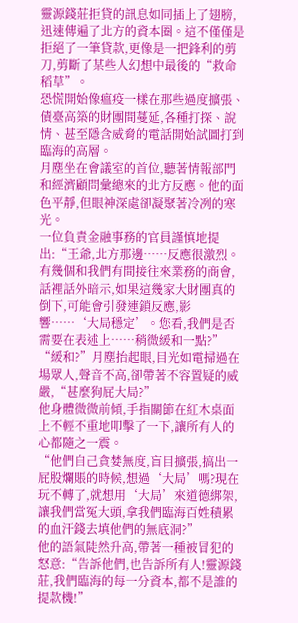靈源錢莊拒貸的訊息如同插上了翅膀,迅速傳遍了北方的資本圈。這不僅僅是拒絕了一筆貸款,更像是一把鋒利的剪刀,剪斷了某些人幻想中最後的“救命稻草”。
恐慌開始像瘟疫一樣在那些過度擴張、債臺高築的財團間蔓延,各種打探、說情、甚至隱含威脅的電話開始試圖打到臨海的高層。
月塵坐在會議室的首位,聽著情報部門和經濟顧問彙總來的北方反應。他的面色平靜,但眼神深處卻凝聚著冷冽的寒光。
一位負責金融事務的官員謹慎地提出:“王爺,北方那邊……反應很激烈。有幾個和我們有間接往來業務的商會,話裡話外暗示,如果這幾家大財團真的倒下,可能會引發連鎖反應,影響……‘大局穩定’。您看,我們是否需要在表述上……稍微緩和一點?”
“緩和?”月塵抬起眼,目光如電掃過在場眾人,聲音不高,卻帶著不容置疑的威嚴,“甚麼狗屁大局?”
他身體微微前傾,手指關節在紅木桌面上不輕不重地叩擊了一下,讓所有人的心都隨之一震。
“他們自己貪婪無度,盲目擴張,搞出一屁股爛賬的時候,想過‘大局’嗎?現在玩不轉了,就想用‘大局’來道德綁架,讓我們當冤大頭,拿我們臨海百姓積累的血汗錢去填他們的無底洞?”
他的語氣陡然升高,帶著一種被冒犯的怒意:“告訴他們,也告訴所有人!靈源錢莊,我們臨海的每一分資本,都不是誰的提款機!”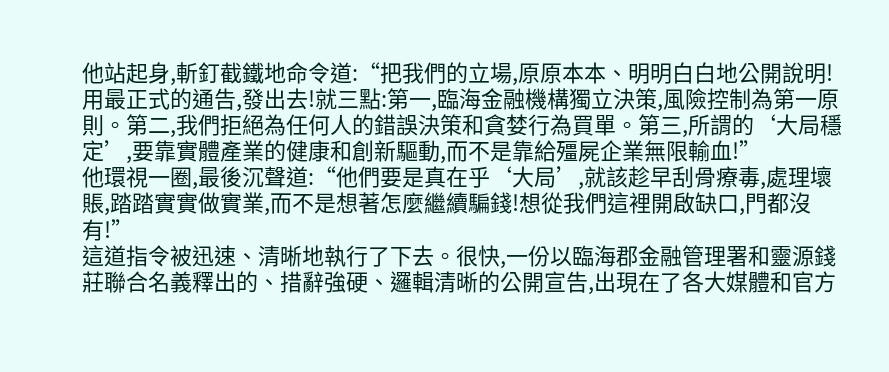他站起身,斬釘截鐵地命令道:“把我們的立場,原原本本、明明白白地公開說明!用最正式的通告,發出去!就三點:第一,臨海金融機構獨立決策,風險控制為第一原則。第二,我們拒絕為任何人的錯誤決策和貪婪行為買單。第三,所謂的‘大局穩定’,要靠實體產業的健康和創新驅動,而不是靠給殭屍企業無限輸血!”
他環視一圈,最後沉聲道:“他們要是真在乎‘大局’,就該趁早刮骨療毒,處理壞賬,踏踏實實做實業,而不是想著怎麼繼續騙錢!想從我們這裡開啟缺口,門都沒有!”
這道指令被迅速、清晰地執行了下去。很快,一份以臨海郡金融管理署和靈源錢莊聯合名義釋出的、措辭強硬、邏輯清晰的公開宣告,出現在了各大媒體和官方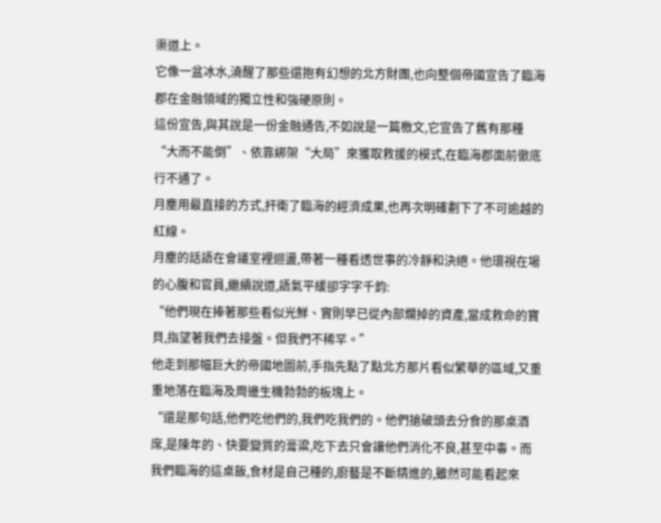渠道上。
它像一盆冰水,澆醒了那些還抱有幻想的北方財團,也向整個帝國宣告了臨海郡在金融領域的獨立性和強硬原則。
這份宣告,與其說是一份金融通告,不如說是一篇檄文,它宣告了舊有那種“大而不能倒”、依靠綁架“大局”來獲取救援的模式,在臨海郡面前徹底行不通了。
月塵用最直接的方式,扞衛了臨海的經濟成果,也再次明確劃下了不可逾越的紅線。
月塵的話語在會議室裡迴盪,帶著一種看透世事的冷靜和決絕。他環視在場的心腹和官員,繼續說道,語氣平緩卻字字千鈞:
“他們現在捧著那些看似光鮮、實則早已從內部爛掉的資產,當成救命的寶貝,指望著我們去接盤。但我們不稀罕。”
他走到那幅巨大的帝國地圖前,手指先點了點北方那片看似繁華的區域,又重重地落在臨海及周邊生機勃勃的板塊上。
“還是那句話,他們吃他們的,我們吃我們的。他們搶破頭去分食的那桌酒席,是陳年的、快要變質的膏粱,吃下去只會讓他們消化不良,甚至中毒。而我們臨海的這桌飯,食材是自己種的,廚藝是不斷精進的,雖然可能看起來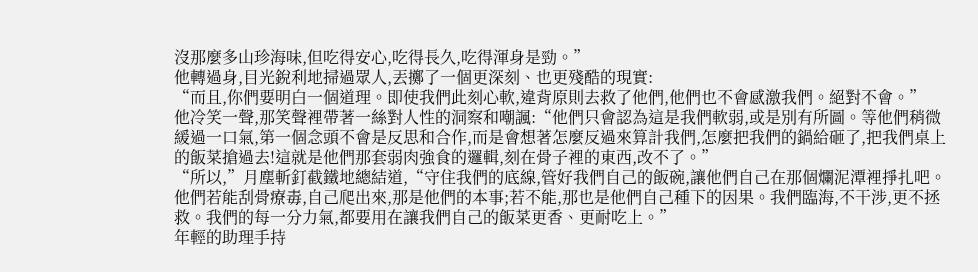沒那麼多山珍海味,但吃得安心,吃得長久,吃得渾身是勁。”
他轉過身,目光銳利地掃過眾人,丟擲了一個更深刻、也更殘酷的現實:
“而且,你們要明白一個道理。即使我們此刻心軟,違背原則去救了他們,他們也不會感激我們。絕對不會。”
他冷笑一聲,那笑聲裡帶著一絲對人性的洞察和嘲諷:“他們只會認為這是我們軟弱,或是別有所圖。等他們稍微緩過一口氣,第一個念頭不會是反思和合作,而是會想著怎麼反過來算計我們,怎麼把我們的鍋給砸了,把我們桌上的飯菜搶過去!這就是他們那套弱肉強食的邏輯,刻在骨子裡的東西,改不了。”
“所以,”月塵斬釘截鐵地總結道,“守住我們的底線,管好我們自己的飯碗,讓他們自己在那個爛泥潭裡掙扎吧。他們若能刮骨療毒,自己爬出來,那是他們的本事;若不能,那也是他們自己種下的因果。我們臨海,不干涉,更不拯救。我們的每一分力氣,都要用在讓我們自己的飯菜更香、更耐吃上。”
年輕的助理手持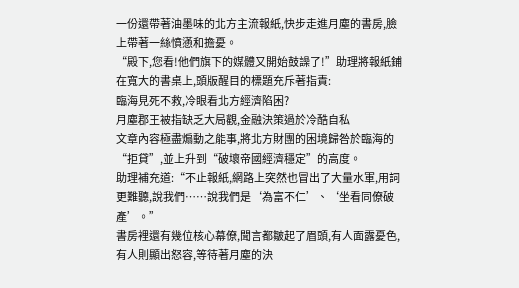一份還帶著油墨味的北方主流報紙,快步走進月塵的書房,臉上帶著一絲憤懣和擔憂。
“殿下,您看!他們旗下的媒體又開始鼓譟了!”助理將報紙鋪在寬大的書桌上,頭版醒目的標題充斥著指責:
臨海見死不救,冷眼看北方經濟陷困?
月塵郡王被指缺乏大局觀,金融決策過於冷酷自私
文章內容極盡煽動之能事,將北方財團的困境歸咎於臨海的“拒貸”,並上升到“破壞帝國經濟穩定”的高度。
助理補充道:“不止報紙,網路上突然也冒出了大量水軍,用詞更難聽,說我們……說我們是‘為富不仁’、‘坐看同僚破產’。”
書房裡還有幾位核心幕僚,聞言都皺起了眉頭,有人面露憂色,有人則顯出怒容,等待著月塵的決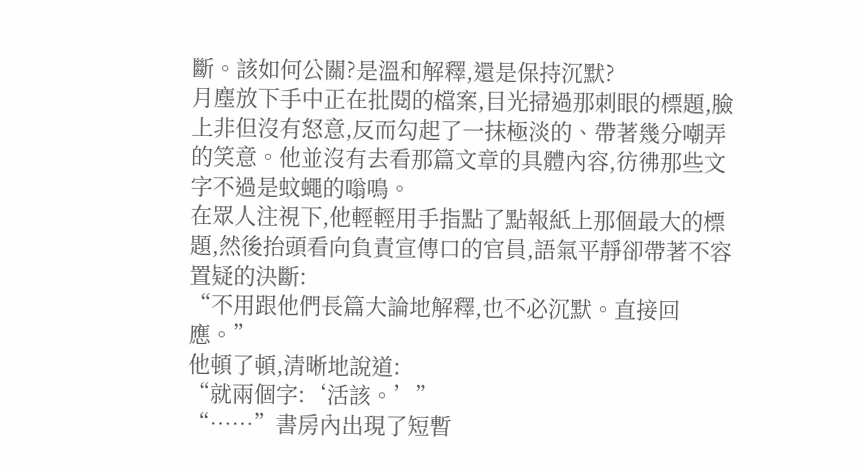斷。該如何公關?是溫和解釋,還是保持沉默?
月塵放下手中正在批閱的檔案,目光掃過那刺眼的標題,臉上非但沒有怒意,反而勾起了一抹極淡的、帶著幾分嘲弄的笑意。他並沒有去看那篇文章的具體內容,彷彿那些文字不過是蚊蠅的嗡鳴。
在眾人注視下,他輕輕用手指點了點報紙上那個最大的標題,然後抬頭看向負責宣傳口的官員,語氣平靜卻帶著不容置疑的決斷:
“不用跟他們長篇大論地解釋,也不必沉默。直接回應。”
他頓了頓,清晰地說道:
“就兩個字:‘活該。’”
“……”書房內出現了短暫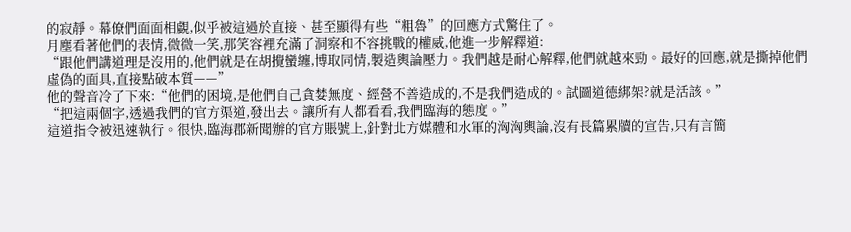的寂靜。幕僚們面面相覷,似乎被這過於直接、甚至顯得有些“粗魯”的回應方式驚住了。
月塵看著他們的表情,微微一笑,那笑容裡充滿了洞察和不容挑戰的權威,他進一步解釋道:
“跟他們講道理是沒用的,他們就是在胡攪蠻纏,博取同情,製造輿論壓力。我們越是耐心解釋,他們就越來勁。最好的回應,就是撕掉他們虛偽的面具,直接點破本質——”
他的聲音冷了下來:“他們的困境,是他們自己貪婪無度、經營不善造成的,不是我們造成的。試圖道德綁架?就是活該。”
“把這兩個字,透過我們的官方渠道,發出去。讓所有人都看看,我們臨海的態度。”
這道指令被迅速執行。很快,臨海郡新聞辦的官方賬號上,針對北方媒體和水軍的洶洶輿論,沒有長篇累牘的宣告,只有言簡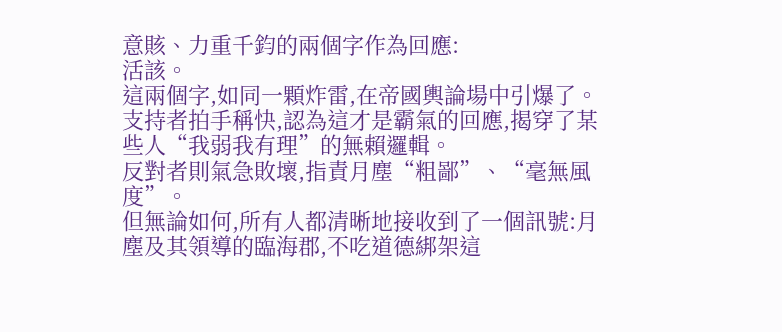意賅、力重千鈞的兩個字作為回應:
活該。
這兩個字,如同一顆炸雷,在帝國輿論場中引爆了。
支持者拍手稱快,認為這才是霸氣的回應,揭穿了某些人“我弱我有理”的無賴邏輯。
反對者則氣急敗壞,指責月塵“粗鄙”、“毫無風度”。
但無論如何,所有人都清晰地接收到了一個訊號:月塵及其領導的臨海郡,不吃道德綁架這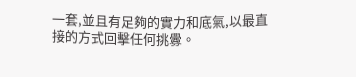一套,並且有足夠的實力和底氣,以最直接的方式回擊任何挑釁。